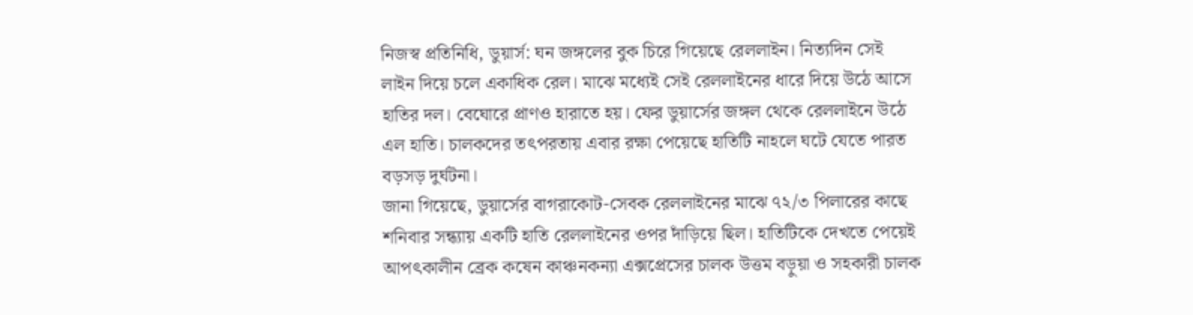নিজস্ব প্রতিনিধি, ডুয়ার্স: ঘন জঙ্গলের বুক চিরে গিয়েছে রেললাইন। নিত্যদিন সেই লাইন দিয়ে চলে একাধিক রেল। মাঝে মধ্যেই সেই রেললাইনের ধারে দিয়ে উঠে আসে হাতির দল। বেঘোরে প্রাণও হারাতে হয়। ফের ডুয়ার্সের জঙ্গল থেকে রেললাইনে উঠে এল হাতি। চালকদের তৎপরতায় এবার রক্ষা পেয়েছে হাতিটি নাহলে ঘটে যেতে পারত বড়সড় দুর্ঘটনা।
জানা গিয়েছে, ডুয়ার্সের বাগরাকোট-সেবক রেললাইনের মাঝে ৭২/৩ পিলারের কাছে শনিবার সন্ধ্যায় একটি হাতি রেললাইনের ওপর দাঁড়িয়ে ছিল। হাতিটিকে দেখতে পেয়েই আপৎকালীন ব্রেক কষেন কাঞ্চনকন্যা এক্সপ্রেসের চালক উত্তম বড়ুয়া ও সহকারী চালক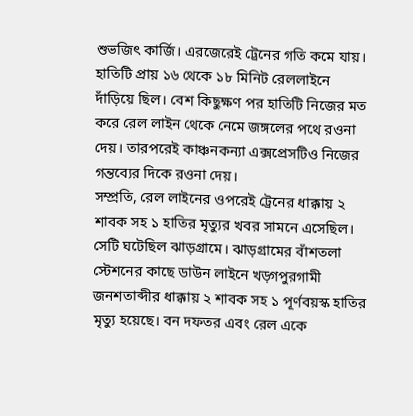শুভজিৎ কার্জি। এরজেরেই ট্রেনের গতি কমে যায়। হাতিটি প্রায় ১৬ থেকে ১৮ মিনিট রেললাইনে দাঁড়িয়ে ছিল। বেশ কিছুক্ষণ পর হাতিটি নিজের মত করে রেল লাইন থেকে নেমে জঙ্গলের পথে রওনা দেয়। তারপরেই কাঞ্চনকন্যা এক্সপ্রেসটিও নিজের গন্তব্যের দিকে রওনা দেয়।
সম্প্রতি, রেল লাইনের ওপরেই ট্রেনের ধাক্কায় ২ শাবক সহ ১ হাতির মৃত্যুর খবর সামনে এসেছিল। সেটি ঘটেছিল ঝাড়গ্রামে। ঝাড়গ্রামের বাঁশতলা স্টেশনের কাছে ডাউন লাইনে খড়্গপুরগামী জনশতাব্দীর ধাক্কায় ২ শাবক সহ ১ পূর্ণবয়স্ক হাতির মৃত্যু হয়েছে। বন দফতর এবং রেল একে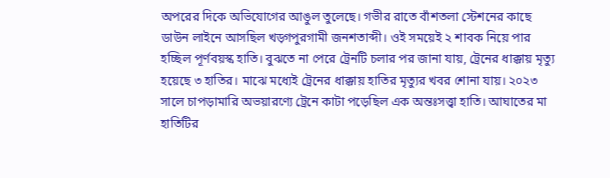অপরের দিকে অভিযোগের আঙুল তুলেছে। গভীর রাতে বাঁশতলা স্টেশনের কাছে ডাউন লাইনে আসছিল খড়্গপুরগামী জনশতাব্দী। ওই সময়েই ২ শাবক নিয়ে পার হচ্ছিল পূর্ণবয়স্ক হাতি। বুঝতে না পেরে ট্রেনটি চলার পর জানা যায়, ট্রেনের ধাক্কায় মৃত্যু হয়েছে ৩ হাতির। মাঝে মধ্যেই ট্রেনের ধাক্কায় হাতির মৃত্যুর খবর শোনা যায়। ২০২৩ সালে চাপড়ামারি অভয়ারণ্যে ট্রেনে কাটা পড়েছিল এক অন্তঃসত্ত্বা হাতি। আঘাতের মা হাতিটির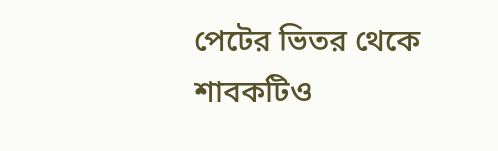পেটের ভিতর থেকে শাবকটিও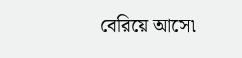বেরিয়ে আসে৷